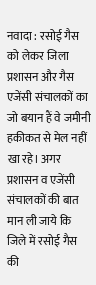नवादा : रसोई गैस को लेकर जिला प्रशासन और गैस एजेंसी संचालकों का जो बयान हैं वे जमीनी हकीकत से मेल नहीं खा रहे। अगर प्रशासन व एजेंसी संचालकों की बात मान ली जाये कि जिले में रसोई गैस की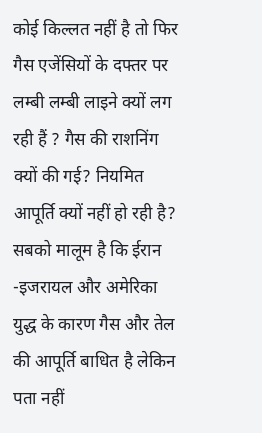कोई किल्लत नहीं है तो फिर गैस एजेंसियों के दफ्तर पर लम्बी लम्बी लाइने क्यों लग रही हैं ? गैस की राशनिंग क्यों की गई? नियमित आपूर्ति क्यों नहीं हो रही है? सबको मालूम है कि ईरान -इजरायल और अमेरिका युद्ध के कारण गैस और तेल की आपूर्ति बाधित है लेकिन पता नहीं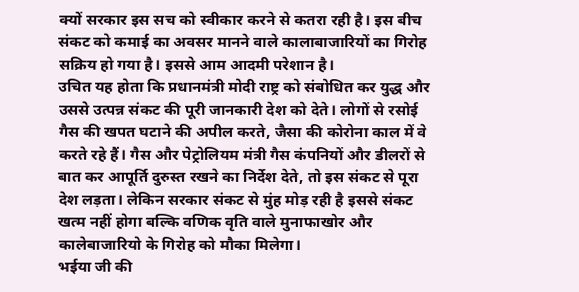क्यों सरकार इस सच को स्वीकार करने से कतरा रही है। इस बीच संकट को कमाई का अवसर मानने वाले कालाबाजारियों का गिरोह सक्रिय हो गया है। इससे आम आदमी परेशान है।
उचित यह होता कि प्रधानमंत्री मोदी राष्ट्र को संबोधित कर युद्ध और उससे उत्पन्न संकट की पूरी जानकारी देश को देते। लोगों से रसोई गैस की खपत घटाने की अपील करते, जैसा की कोरोना काल में वे करते रहे हैं। गैस और पेट्रोलियम मंत्री गैस कंपनियों और डीलरों से बात कर आपूर्ति दुरुस्त रखने का निर्देश देते, तो इस संकट से पूरा देश लड़ता। लेकिन सरकार संकट से मुंह मोड़ रही है इससे संकट खत्म नहीं होगा बल्कि वणिक वृति वाले मुनाफाखोर और कालेबाजारियो के गिरोह को मौका मिलेगा।
भईया जी की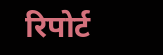रिपोर्ट